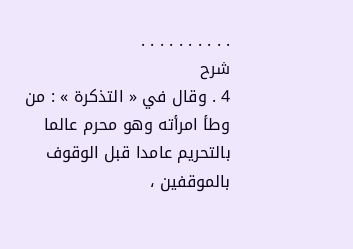. . . . . . . . . .
شرح
4 . وقال في « التذكرة » : من وطأ امرأته وهو محرم عالما بالتحريم عامدا قبل الوقوف بالموقفين ،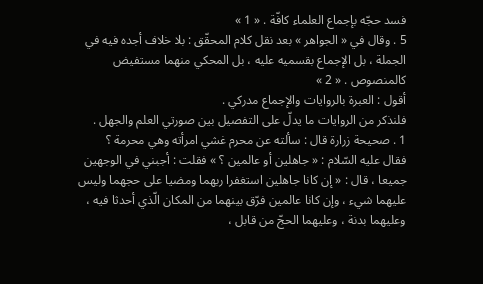فسد حجّه بإجماع العلماء كافّة . « 1 »
5 . وقال في « الجواهر » بعد نقل كلام المحقّق : بلا خلاف أجده فيه في الجملة ، بل الإجماع بقسميه عليه ، بل المحكي منهما مستفيض كالمنصوص . « 2 »
أقول : العبرة بالروايات والإجماع مدركي .
فلنذكر من الروايات ما يدلّ على التفصيل بين صورتي العلم والجهل .
1 . صحيحة زرارة قال : سألته عن محرم غشي امرأته وهي محرمة ؟
فقال عليه السّلام : « جاهلين أو عالمين ؟ » فقلت : أجبني في الوجهين جميعا ، قال : « إن كانا جاهلين استغفرا ربهما ومضيا على حجهما وليس عليهما شيء ، وإن كانا عالمين فرّق بينهما من المكان الّذي أحدثا فيه ، وعليهما بدنة ، وعليهما الحجّ من قابل ،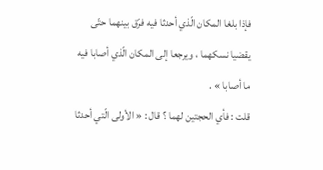فإذا بلغا المكان الّذي أحدثا فيه فرّق بينهما حتّى يقضيا نسكهما ، ويرجعا إلى المكان الّذي أصابا فيه ما أصابا » .
قلت : فأي الحجتين لهما ؟ قال : « الأولى الّتي أحدثا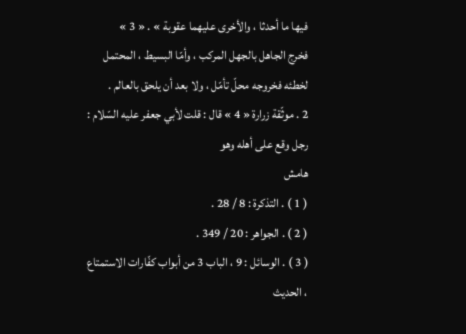فيها ما أحدثا ، والأخرى عليهما عقوبة » . « 3 »
فخرج الجاهل بالجهل المركب ، وأمّا البسيط ، المحتمل لخطئه فخروجه محلّ تأمّل ، ولا بعد أن يلحق بالعالم .
2 . موثّقة زرارة « 4 » قال : قلت لأبي جعفر عليه السّلام : رجل وقع على أهله وهو
هامش
( 1 ) . التذكرة : 8 / 28 .
( 2 ) . الجواهر : 20 / 349 .
( 3 ) . الوسائل : 9 ، الباب 3 من أبواب كفّارات الاستمتاع ، الحديث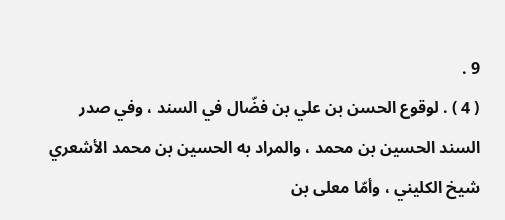9 .
( 4 ) . لوقوع الحسن بن علي بن فضّال في السند ، وفي صدر السند الحسين بن محمد ، والمراد به الحسين بن محمد الأشعري شيخ الكليني ، وأمّا معلى بن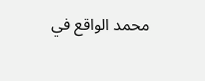محمد الواقع في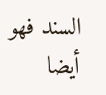السند فهو أيضا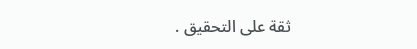ثقة على التحقيق .